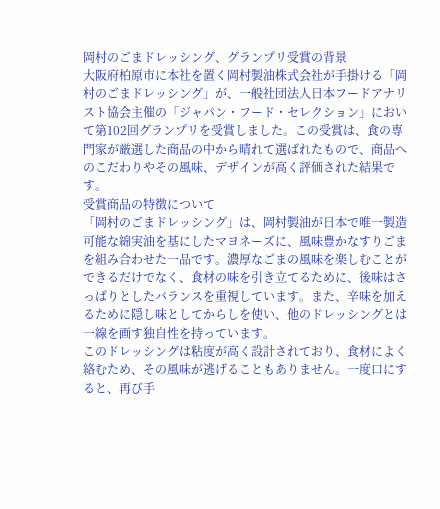岡村のごまドレッシング、グランプリ受賞の背景
大阪府柏原市に本社を置く岡村製油株式会社が手掛ける「岡村のごまドレッシング」が、一般社団法人日本フードアナリスト協会主催の「ジャパン・フード・セレクション」において第102回グランプリを受賞しました。この受賞は、食の専門家が厳選した商品の中から晴れて選ばれたもので、商品へのこだわりやその風味、デザインが高く評価された結果です。
受賞商品の特徴について
「岡村のごまドレッシング」は、岡村製油が日本で唯一製造可能な綿実油を基にしたマヨネーズに、風味豊かなすりごまを組み合わせた一品です。濃厚なごまの風味を楽しむことができるだけでなく、食材の味を引き立てるために、後味はさっぱりとしたバランスを重視しています。また、辛味を加えるために隠し味としてからしを使い、他のドレッシングとは一線を画す独自性を持っています。
このドレッシングは粘度が高く設計されており、食材によく絡むため、その風味が逃げることもありません。一度口にすると、再び手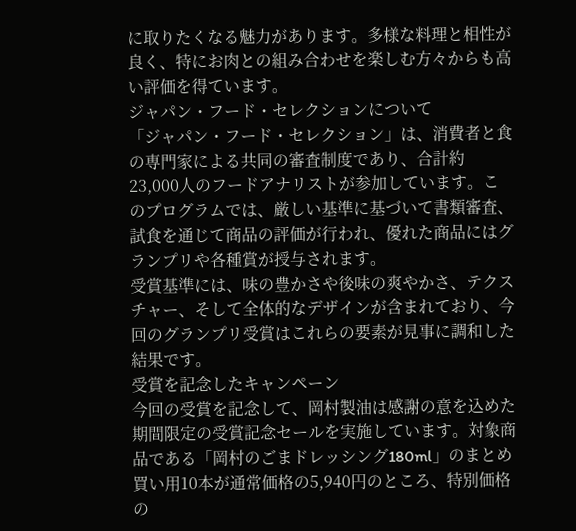に取りたくなる魅力があります。多様な料理と相性が良く、特にお肉との組み合わせを楽しむ方々からも高い評価を得ています。
ジャパン・フード・セレクションについて
「ジャパン・フード・セレクション」は、消費者と食の専門家による共同の審査制度であり、合計約23,000人のフードアナリストが参加しています。このプログラムでは、厳しい基準に基づいて書類審査、試食を通じて商品の評価が行われ、優れた商品にはグランプリや各種賞が授与されます。
受賞基準には、味の豊かさや後味の爽やかさ、テクスチャー、そして全体的なデザインが含まれており、今回のグランプリ受賞はこれらの要素が見事に調和した結果です。
受賞を記念したキャンペーン
今回の受賞を記念して、岡村製油は感謝の意を込めた期間限定の受賞記念セールを実施しています。対象商品である「岡村のごまドレッシング180ml」のまとめ買い用10本が通常価格の5,940円のところ、特別価格の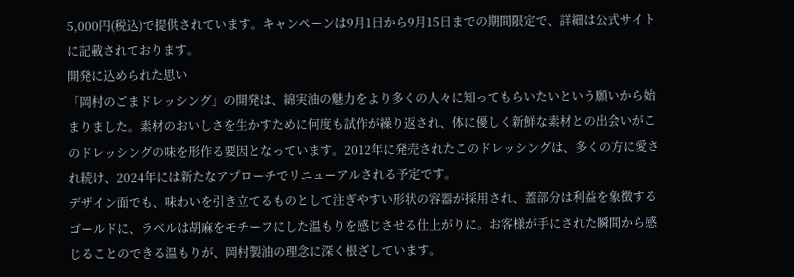5,000円(税込)で提供されています。キャンペーンは9月1日から9月15日までの期間限定で、詳細は公式サイトに記載されております。
開発に込められた思い
「岡村のごまドレッシング」の開発は、綿実油の魅力をより多くの人々に知ってもらいたいという願いから始まりました。素材のおいしさを生かすために何度も試作が繰り返され、体に優しく新鮮な素材との出会いがこのドレッシングの味を形作る要因となっています。2012年に発売されたこのドレッシングは、多くの方に愛され続け、2024年には新たなアプローチでリニューアルされる予定です。
デザイン面でも、味わいを引き立てるものとして注ぎやすい形状の容器が採用され、蓋部分は利益を象徴するゴールドに、ラベルは胡麻をモチーフにした温もりを感じさせる仕上がりに。お客様が手にされた瞬間から感じることのできる温もりが、岡村製油の理念に深く根ざしています。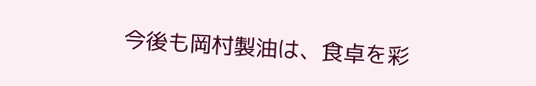今後も岡村製油は、食卓を彩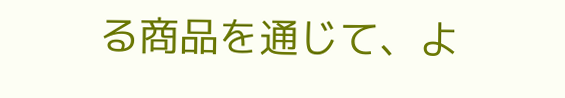る商品を通じて、よ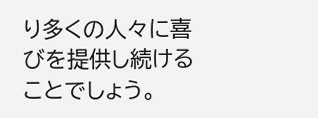り多くの人々に喜びを提供し続けることでしょう。